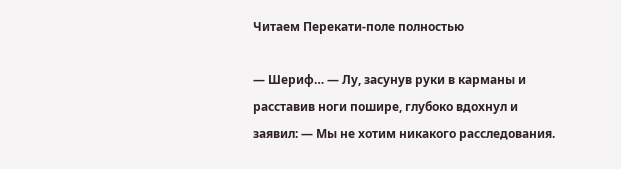Читаем Перекати-поле полностью

— Шериф… — Лу, засунув руки в карманы и расставив ноги пошире, глубоко вдохнул и заявил: — Мы не хотим никакого расследования.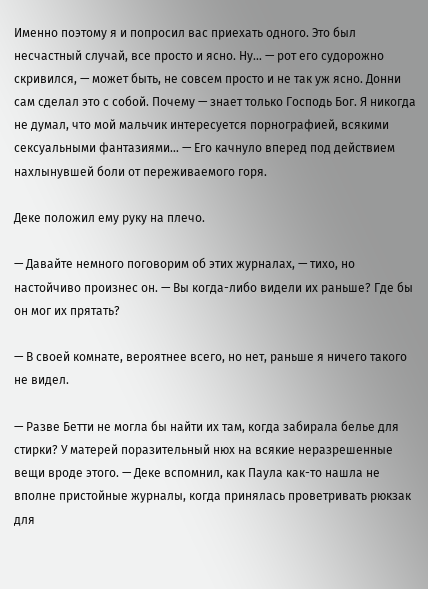Именно поэтому я и попросил вас приехать одного. Это был несчастный случай, все просто и ясно. Ну… — рот его судорожно скривился, — может быть, не совсем просто и не так уж ясно. Донни сам сделал это с собой. Почему — знает только Господь Бог. Я никогда не думал, что мой мальчик интересуется порнографией, всякими сексуальными фантазиями… — Его качнуло вперед под действием нахлынувшей боли от переживаемого горя.

Деке положил ему руку на плечо.

— Давайте немного поговорим об этих журналах, — тихо, но настойчиво произнес он. — Вы когда-либо видели их раньше? Где бы он мог их прятать?

— В своей комнате, вероятнее всего, но нет, раньше я ничего такого не видел.

— Разве Бетти не могла бы найти их там, когда забирала белье для стирки? У матерей поразительный нюх на всякие неразрешенные вещи вроде этого. — Деке вспомнил, как Паула как-то нашла не вполне пристойные журналы, когда принялась проветривать рюкзак для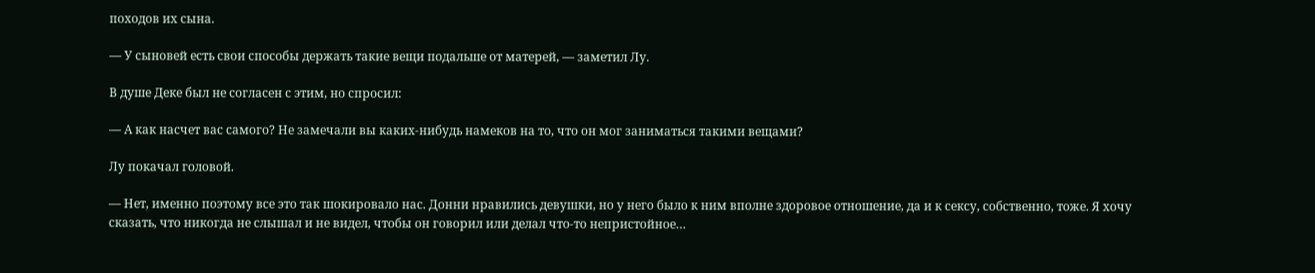походов их сына.

— У сыновей есть свои способы держать такие вещи подальше от матерей, — заметил Лу.

В душе Деке был не согласен с этим, но спросил:

— А как насчет вас самого? Не замечали вы каких-нибудь намеков на то, что он мог заниматься такими вещами?

Лу покачал головой.

— Нет, именно поэтому все это так шокировало нас. Донни нравились девушки, но у него было к ним вполне здоровое отношение, да и к сексу, собственно, тоже. Я хочу сказать, что никогда не слышал и не видел, чтобы он говорил или делал что-то непристойное…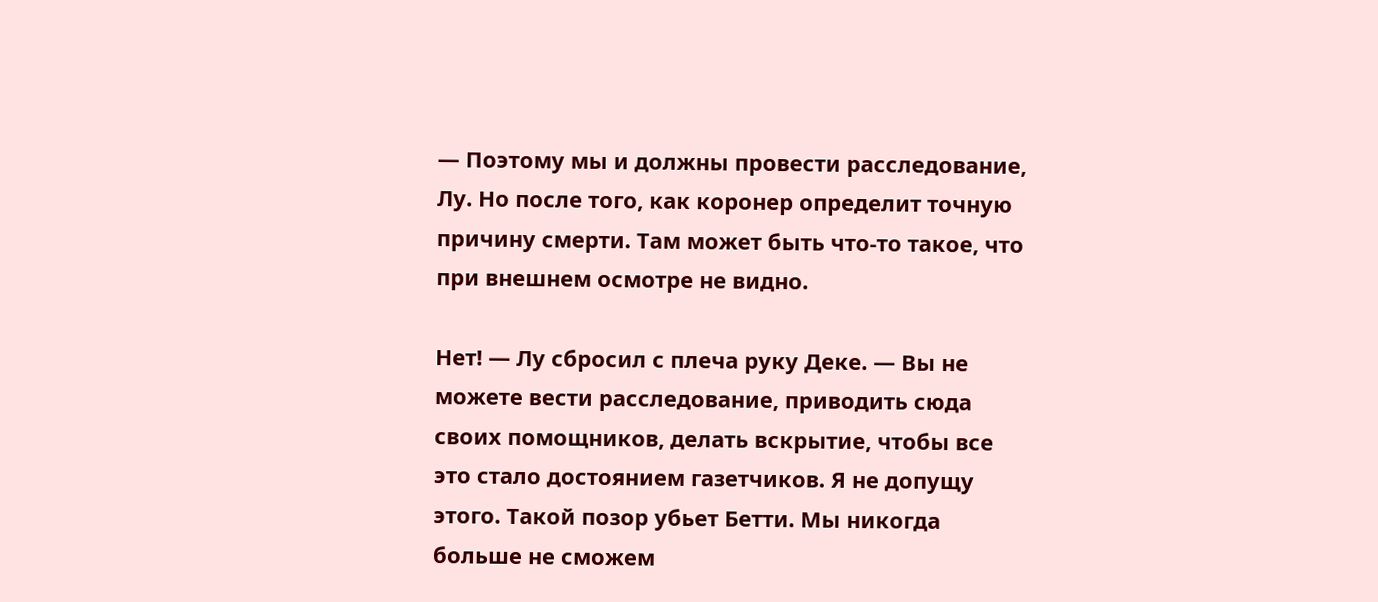— Поэтому мы и должны провести расследование, Лу. Но после того, как коронер определит точную причину смерти. Там может быть что-то такое, что при внешнем осмотре не видно.

Нет! — Лу сбросил с плеча руку Деке. — Вы не можете вести расследование, приводить сюда своих помощников, делать вскрытие, чтобы все это стало достоянием газетчиков. Я не допущу этого. Такой позор убьет Бетти. Мы никогда больше не сможем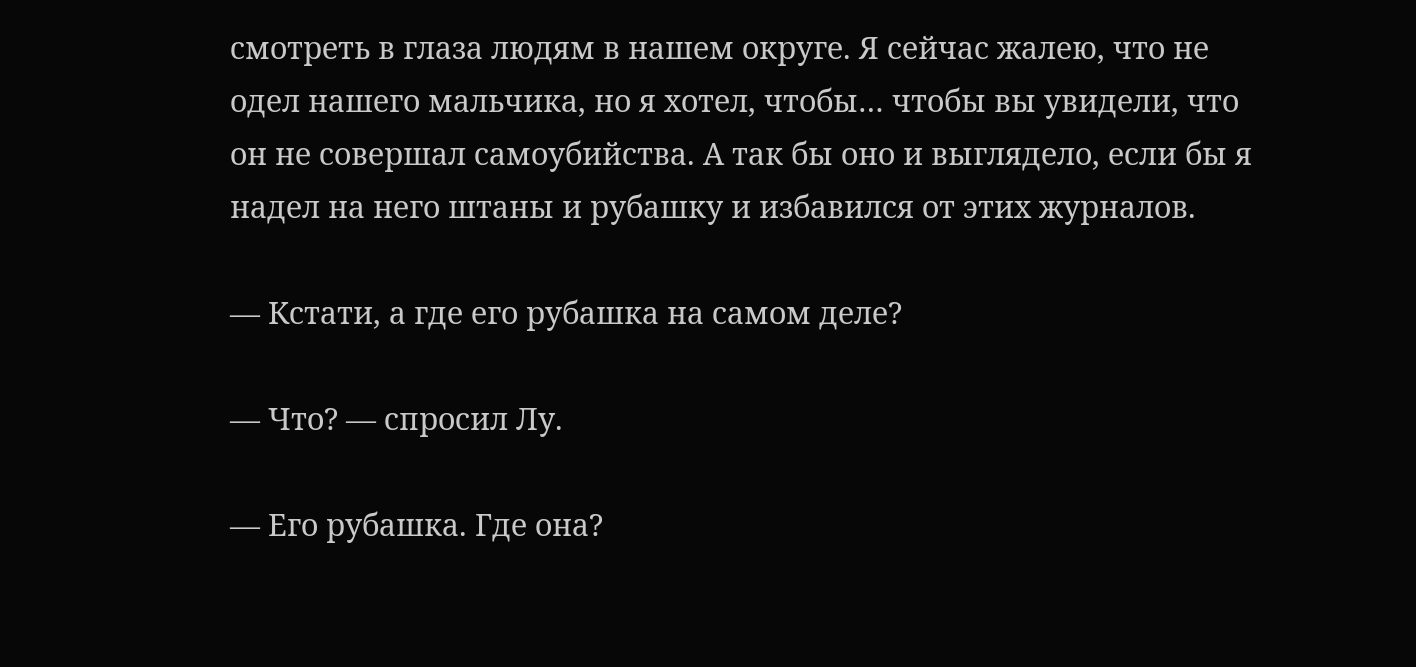смотреть в глаза людям в нашем округе. Я сейчас жалею, что не одел нашего мальчика, но я хотел, чтобы… чтобы вы увидели, что он не совершал самоубийства. А так бы оно и выглядело, если бы я надел на него штаны и рубашку и избавился от этих журналов.

— Кстати, а где его рубашка на самом деле?

— Что? — спросил Лу.

— Его рубашка. Где она?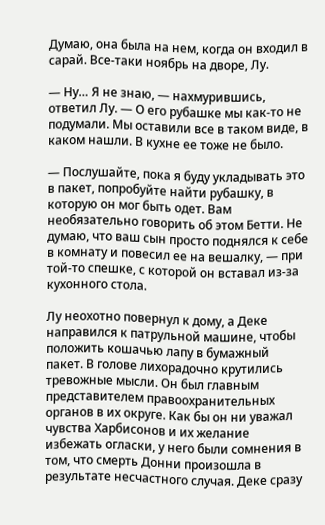Думаю, она была на нем, когда он входил в сарай. Все-таки ноябрь на дворе, Лу.

— Ну… Я не знаю, — нахмурившись, ответил Лу. — О его рубашке мы как-то не подумали. Мы оставили все в таком виде, в каком нашли. В кухне ее тоже не было.

— Послушайте, пока я буду укладывать это в пакет, попробуйте найти рубашку, в которую он мог быть одет. Вам необязательно говорить об этом Бетти. Не думаю, что ваш сын просто поднялся к себе в комнату и повесил ее на вешалку, — при той-то спешке, с которой он вставал из-за кухонного стола.

Лу неохотно повернул к дому, а Деке направился к патрульной машине, чтобы положить кошачью лапу в бумажный пакет. В голове лихорадочно крутились тревожные мысли. Он был главным представителем правоохранительных органов в их округе. Как бы он ни уважал чувства Харбисонов и их желание избежать огласки, у него были сомнения в том, что смерть Донни произошла в результате несчастного случая. Деке сразу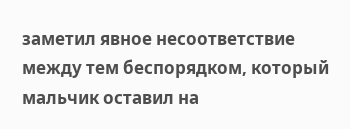заметил явное несоответствие между тем беспорядком, который мальчик оставил на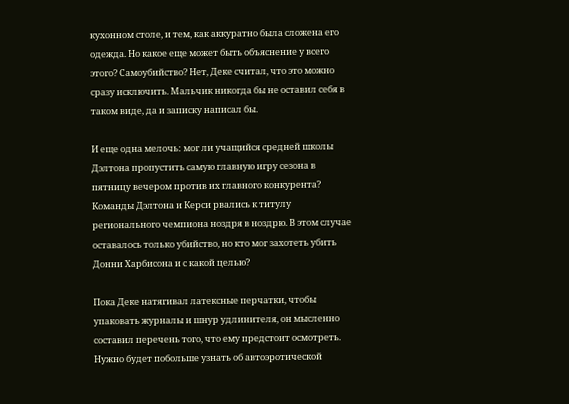кухонном столе, и тем, как аккуратно была сложена его одежда. Но какое еще может быть объяснение у всего этого? Самоубийство? Нет, Деке считал, что это можно сразу исключить. Мальчик никогда бы не оставил себя в таком виде, да и записку написал бы.

И еще одна мелочь: мог ли учащийся средней школы Дэлтона пропустить самую главную игру сезона в пятницу вечером против их главного конкурента? Команды Дэлтона и Керси рвались к титулу регионального чемпиона ноздря в ноздрю. В этом случае оставалось только убийство, но кто мог захотеть убить Донни Харбисона и с какой целью?

Пока Деке натягивал латексные перчатки, чтобы упаковать журналы и шнур удлинителя, он мысленно составил перечень того, что ему предстоит осмотреть. Нужно будет побольше узнать об автоэротической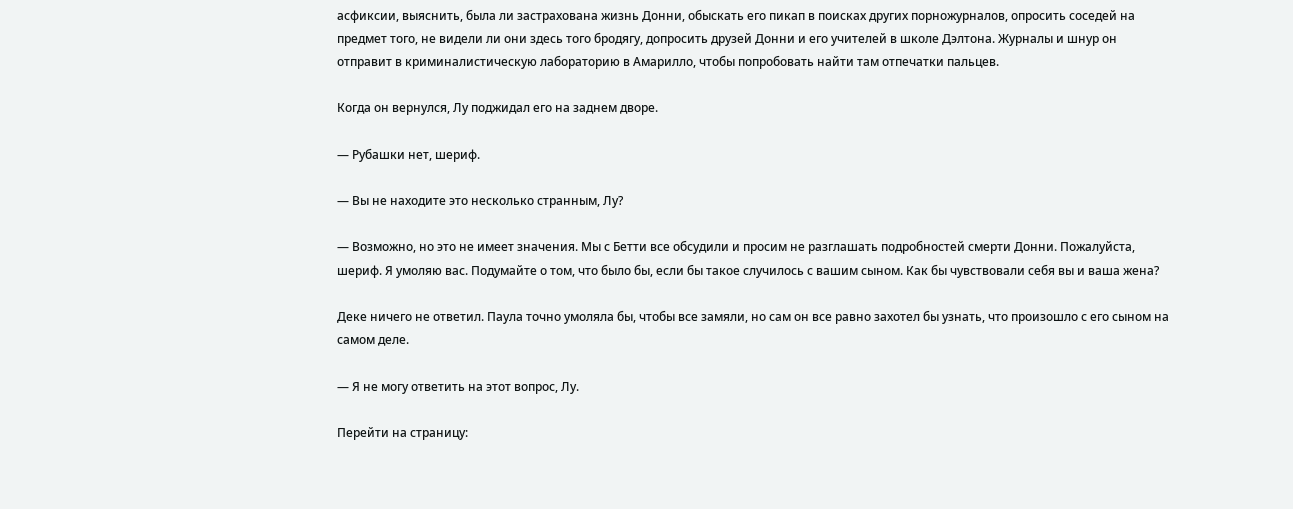асфиксии, выяснить, была ли застрахована жизнь Донни, обыскать его пикап в поисках других порножурналов, опросить соседей на предмет того, не видели ли они здесь того бродягу, допросить друзей Донни и его учителей в школе Дэлтона. Журналы и шнур он отправит в криминалистическую лабораторию в Амарилло, чтобы попробовать найти там отпечатки пальцев.

Когда он вернулся, Лу поджидал его на заднем дворе.

— Рубашки нет, шериф.

— Вы не находите это несколько странным, Лу?

— Возможно, но это не имеет значения. Мы с Бетти все обсудили и просим не разглашать подробностей смерти Донни. Пожалуйста, шериф. Я умоляю вас. Подумайте о том, что было бы, если бы такое случилось с вашим сыном. Как бы чувствовали себя вы и ваша жена?

Деке ничего не ответил. Паула точно умоляла бы, чтобы все замяли, но сам он все равно захотел бы узнать, что произошло с его сыном на самом деле.

— Я не могу ответить на этот вопрос, Лу.

Перейти на страницу: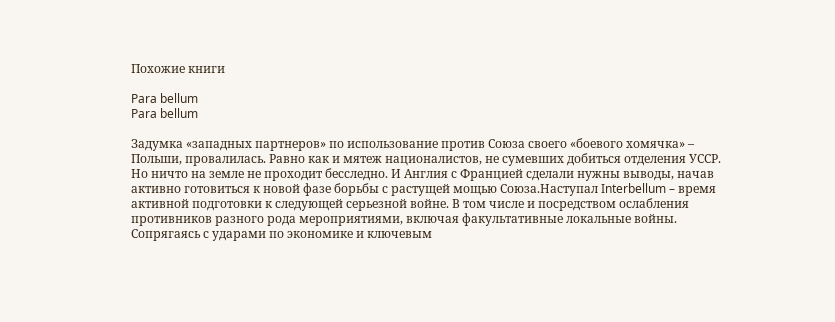Похожие книги

Para bellum
Para bellum

Задумка «западных партнеров» по использование против Союза своего «боевого хомячка» – Польши, провалилась. Равно как и мятеж националистов, не сумевших добиться отделения УССР. Но ничто на земле не проходит бесследно. И Англия с Францией сделали нужны выводы, начав активно готовиться к новой фазе борьбы с растущей мощью Союза.Наступал Interbellum – время активной подготовки к следующей серьезной войне. В том числе и посредством ослабления противников разного рода мероприятиями, включая факультативные локальные войны. Сопрягаясь с ударами по экономике и ключевым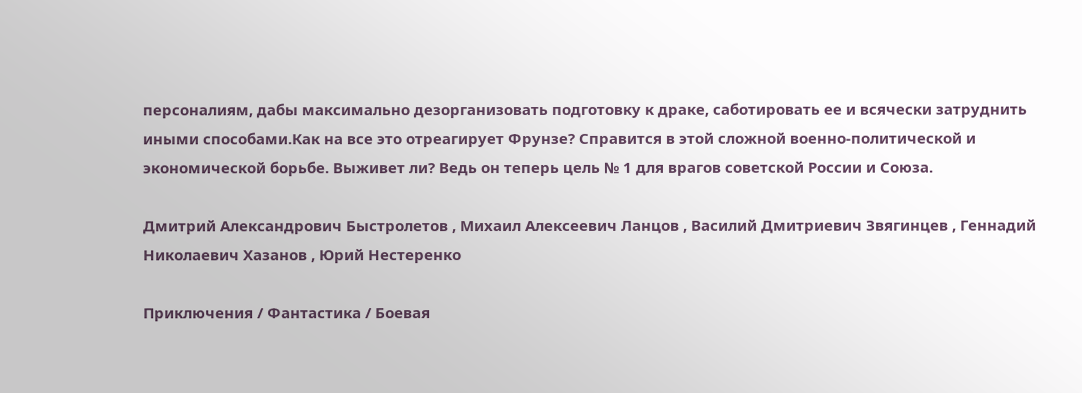персоналиям, дабы максимально дезорганизовать подготовку к драке, саботировать ее и всячески затруднить иными способами.Как на все это отреагирует Фрунзе? Справится в этой сложной военно-политической и экономической борьбе. Выживет ли? Ведь он теперь цель № 1 для врагов советской России и Союза.

Дмитрий Александрович Быстролетов , Михаил Алексеевич Ланцов , Василий Дмитриевич Звягинцев , Геннадий Николаевич Хазанов , Юрий Нестеренко

Приключения / Фантастика / Боевая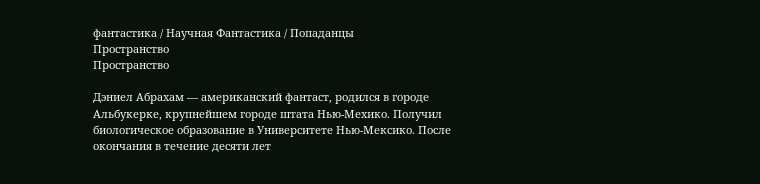фантастика / Научная Фантастика / Попаданцы
Пространство
Пространство

Дэниел Абрахам — американский фантаст, родился в городе Альбукерке, крупнейшем городе штата Нью-Мехико. Получил биологическое образование в Университете Нью-Мексико. После окончания в течение десяти лет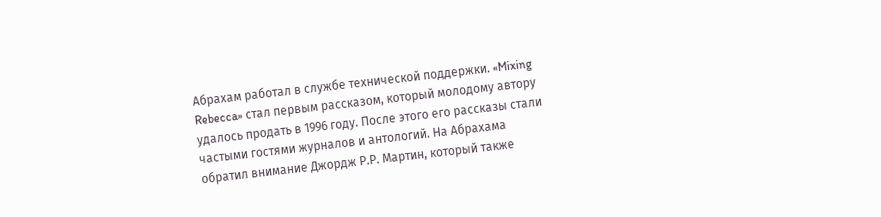Абрахам работал в службе технической поддержки. «Mixing Rebecca» стал первым рассказом, который молодому автору удалось продать в 1996 году. После этого его рассказы стали частыми гостями журналов и антологий. На Абрахама обратил внимание Джордж Р.Р. Мартин, который также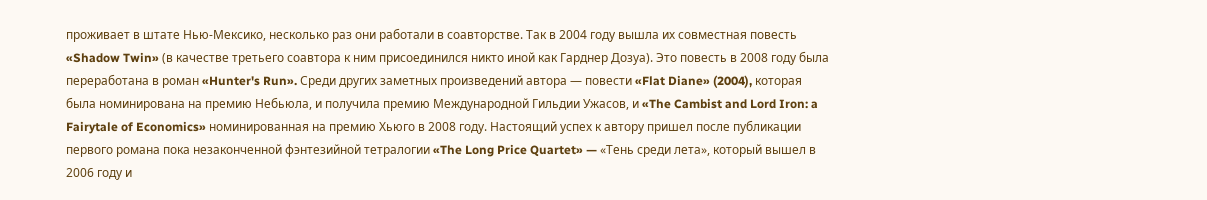проживает в штате Нью-Мексико, несколько раз они работали в соавторстве. Так в 2004 году вышла их совместная повесть «Shadow Twin» (в качестве третьего соавтора к ним присоединился никто иной как Гарднер Дозуа). Это повесть в 2008 году была переработана в роман «Hunter's Run». Среди других заметных произведений автора — повести «Flat Diane» (2004), которая была номинирована на премию Небьюла, и получила премию Международной Гильдии Ужасов, и «The Cambist and Lord Iron: a Fairytale of Economics» номинированная на премию Хьюго в 2008 году. Настоящий успех к автору пришел после публикации первого романа пока незаконченной фэнтезийной тетралогии «The Long Price Quartet» — «Тень среди лета», который вышел в 2006 году и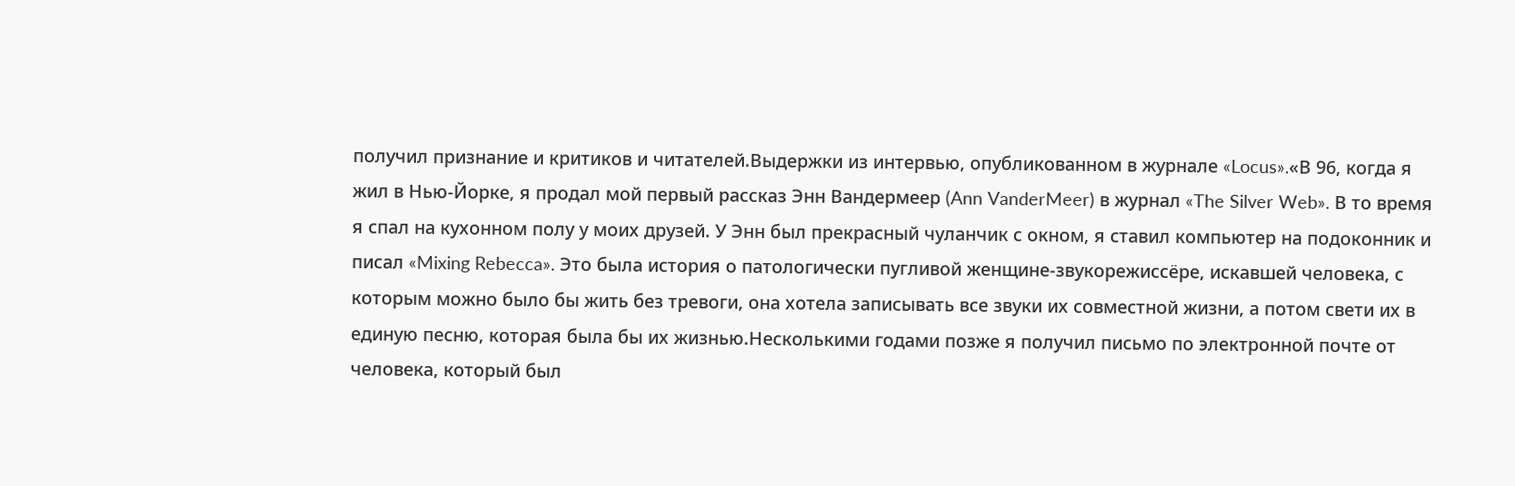получил признание и критиков и читателей.Выдержки из интервью, опубликованном в журнале «Locus».«В 96, когда я жил в Нью-Йорке, я продал мой первый рассказ Энн Вандермеер (Ann VanderMeer) в журнал «The Silver Web». В то время я спал на кухонном полу у моих друзей. У Энн был прекрасный чуланчик с окном, я ставил компьютер на подоконник и писал «Mixing Rebecca». Это была история о патологически пугливой женщине-звукорежиссёре, искавшей человека, с которым можно было бы жить без тревоги, она хотела записывать все звуки их совместной жизни, а потом свети их в единую песню, которая была бы их жизнью.Несколькими годами позже я получил письмо по электронной почте от человека, который был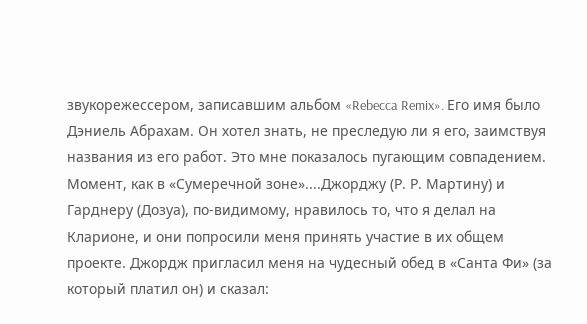звукорежессером, записавшим альбом «Rebecca Remix». Его имя было Дэниель Абрахам. Он хотел знать, не преследую ли я его, заимствуя названия из его работ. Это мне показалось пугающим совпадением. Момент, как в «Сумеречной зоне»....Джорджу (Р. Р. Мартину) и Гарднеру (Дозуа), по-видимому, нравилось то, что я делал на Кларионе, и они попросили меня принять участие в их общем проекте. Джордж пригласил меня на чудесный обед в «Санта Фи» (за который платил он) и сказал: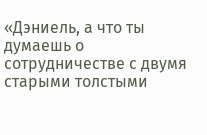«Дэниель, а что ты думаешь о сотрудничестве с двумя старыми толстыми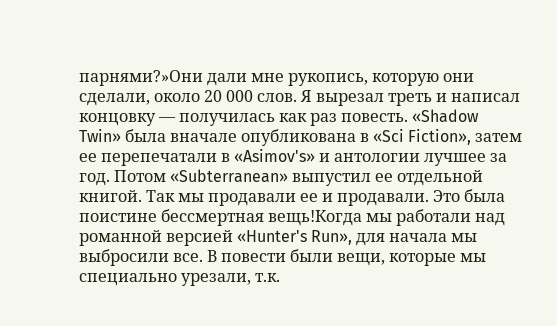парнями?»Они дали мне рукопись, которую они сделали, около 20 000 слов. Я вырезал треть и написал концовку — получилась как раз повесть. «Shadow Twin» была вначале опубликована в «Sci Fiction», затем ее перепечатали в «Asimov's» и антологии лучшее за год. Потом «Subterranean» выпустил ее отдельной книгой. Так мы продавали ее и продавали. Это была поистине бессмертная вещь!Когда мы работали над романной версией «Hunter's Run», для начала мы выбросили все. В повести были вещи, которые мы специально урезали, т.к.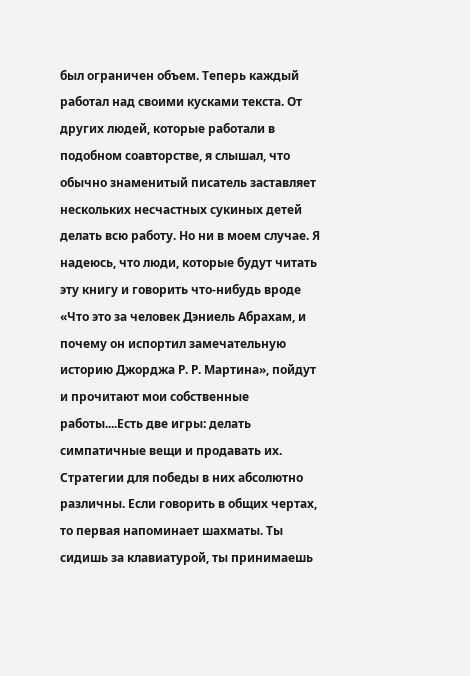был ограничен объем. Теперь каждый работал над своими кусками текста. От других людей, которые работали в подобном соавторстве, я слышал, что обычно знаменитый писатель заставляет нескольких несчастных сукиных детей делать всю работу. Но ни в моем случае. Я надеюсь, что люди, которые будут читать эту книгу и говорить что-нибудь вроде «Что это за человек Дэниель Абрахам, и почему он испортил замечательную историю Джорджа Р. Р. Мартина», пойдут и прочитают мои собственные работы....Есть две игры: делать симпатичные вещи и продавать их. Стратегии для победы в них абсолютно различны. Если говорить в общих чертах, то первая напоминает шахматы. Ты сидишь за клавиатурой, ты принимаешь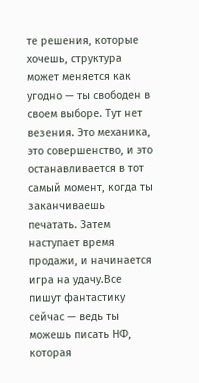те решения, которые хочешь, структура может меняется как угодно — ты свободен в своем выборе. Тут нет везения. Это механика, это совершенство, и это останавливается в тот самый момент, когда ты заканчиваешь печатать. Затем наступает время продажи, и начинается игра на удачу.Все пишут фантастику сейчас — ведь ты можешь писать НФ, которая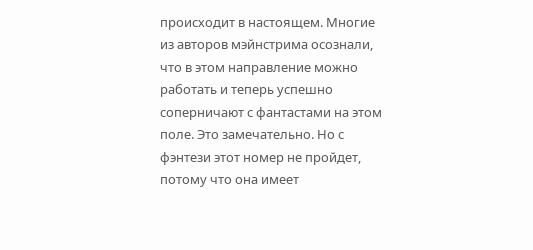происходит в настоящем. Многие из авторов мэйнстрима осознали, что в этом направление можно работать и теперь успешно соперничают с фантастами на этом поле. Это замечательно. Но с фэнтези этот номер не пройдет, потому что она имеет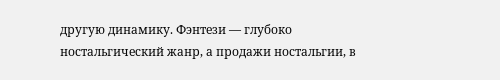другую динамику. Фэнтези — глубоко ностальгический жанр, а продажи ностальгии, в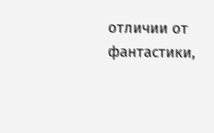отличии от фантастики,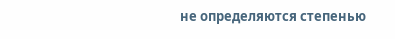не определяются степенью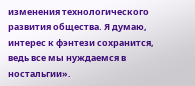изменения технологического развития общества. Я думаю, интерес к фэнтези сохранится, ведь все мы нуждаемся в ностальгии».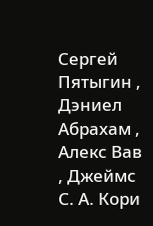Сергей Пятыгин , Дэниел Абрахам , Алекс Вав , Джеймс С. А. Кори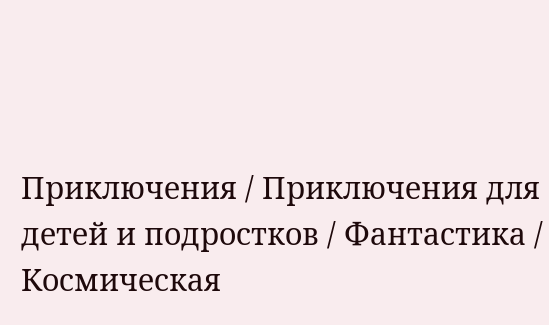Приключения / Приключения для детей и подростков / Фантастика / Космическая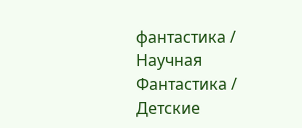фантастика / Научная Фантастика / Детские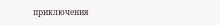приключения